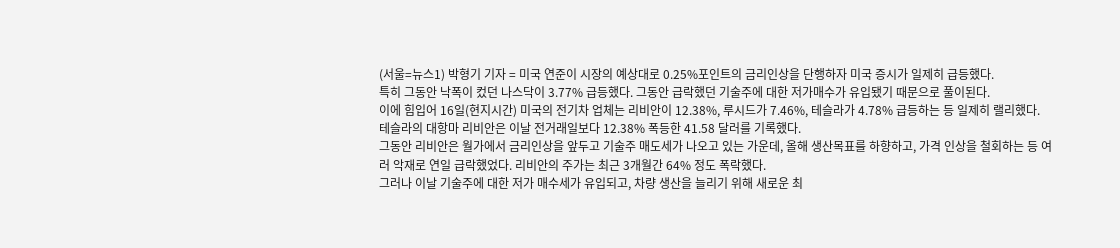(서울=뉴스1) 박형기 기자 = 미국 연준이 시장의 예상대로 0.25%포인트의 금리인상을 단행하자 미국 증시가 일제히 급등했다.
특히 그동안 낙폭이 컸던 나스닥이 3.77% 급등했다. 그동안 급락했던 기술주에 대한 저가매수가 유입됐기 때문으로 풀이된다.
이에 힘입어 16일(현지시간) 미국의 전기차 업체는 리비안이 12.38%, 루시드가 7.46%, 테슬라가 4.78% 급등하는 등 일제히 랠리했다.
테슬라의 대항마 리비안은 이날 전거래일보다 12.38% 폭등한 41.58 달러를 기록했다.
그동안 리비안은 월가에서 금리인상을 앞두고 기술주 매도세가 나오고 있는 가운데, 올해 생산목표를 하향하고, 가격 인상을 철회하는 등 여러 악재로 연일 급락했었다. 리비안의 주가는 최근 3개월간 64% 정도 폭락했다.
그러나 이날 기술주에 대한 저가 매수세가 유입되고, 차량 생산을 늘리기 위해 새로운 최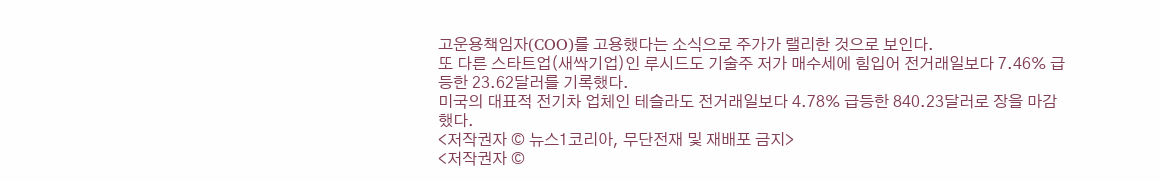고운용책임자(COO)를 고용했다는 소식으로 주가가 랠리한 것으로 보인다.
또 다른 스타트업(새싹기업)인 루시드도 기술주 저가 매수세에 힘입어 전거래일보다 7.46% 급등한 23.62달러를 기록했다.
미국의 대표적 전기차 업체인 테슬라도 전거래일보다 4.78% 급등한 840.23달러로 장을 마감했다.
<저작권자 © 뉴스1코리아, 무단전재 및 재배포 금지>
<저작권자 ©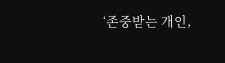‘존중받는 개인,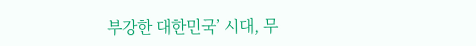부강한 대한민국’ 시대, 무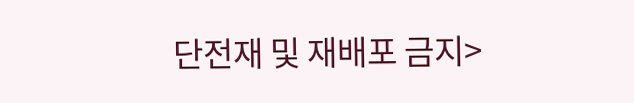단전재 및 재배포 금지>